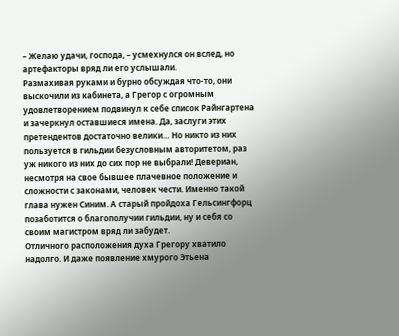– Желаю удачи, господа, – усмехнулся он вслед, но артефакторы вряд ли его услышали.
Размахивая руками и бурно обсуждая что-то, они выскочили из кабинета, а Грегор с огромным удовлетворением подвинул к себе список Райнгартена и зачеркнул оставшиеся имена. Да, заслуги этих претендентов достаточно велики… Но никто из них пользуется в гильдии безусловным авторитетом, раз уж никого из них до сих пор не выбрали! Девериан, несмотря на свое бывшее плачевное положение и сложности с законами, человек чести. Именно такой глава нужен Синим. А старый пройдоха Гельсингфорц позаботится о благополучии гильдии, ну и себя со своим магистром вряд ли забудет.
Отличного расположения духа Грегору хватило надолго. И даже появление хмурого Этьена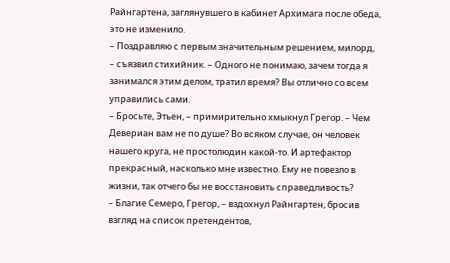Райнгартена, заглянувшего в кабинет Архимага после обеда, это не изменило.
– Поздравляю с первым значительным решением, милорд, – съязвил стихийник. – Одного не понимаю, зачем тогда я занимался этим делом, тратил время? Вы отлично со всем управились сами.
– Бросьте, Этьен, – примирительно хмыкнул Грегор. – Чем Девериан вам не по душе? Во всяком случае, он человек нашего круга, не простолюдин какой-то. И артефактор прекрасный, насколько мне известно. Ему не повезло в жизни, так отчего бы не восстановить справедливость?
– Благие Семеро, Грегор, – вздохнул Райнгартен, бросив взгляд на список претендентов,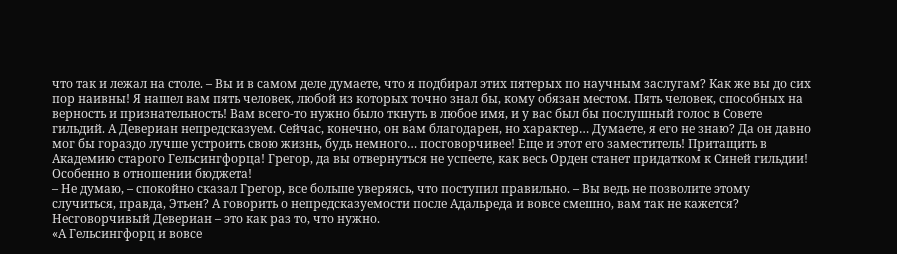что так и лежал на столе. – Вы и в самом деле думаете, что я подбирал этих пятерых по научным заслугам? Как же вы до сих пор наивны! Я нашел вам пять человек, любой из которых точно знал бы, кому обязан местом. Пять человек, способных на верность и признательность! Вам всего-то нужно было ткнуть в любое имя, и у вас был бы послушный голос в Совете гильдий. А Девериан непредсказуем. Сейчас, конечно, он вам благодарен, но характер… Думаете, я его не знаю? Да он давно мог бы гораздо лучше устроить свою жизнь, будь немного… посговорчивее! Еще и этот его заместитель! Притащить в Академию старого Гельсингфорца! Грегор, да вы отвернуться не успеете, как весь Орден станет придатком к Синей гильдии! Особенно в отношении бюджета!
– Не думаю, – спокойно сказал Грегор, все больше уверяясь, что поступил правильно. – Вы ведь не позволите этому случиться, правда, Этьен? А говорить о непредсказуемости после Адальреда и вовсе смешно, вам так не кажется? Несговорчивый Девериан – это как раз то, что нужно.
«А Гельсингфорц и вовсе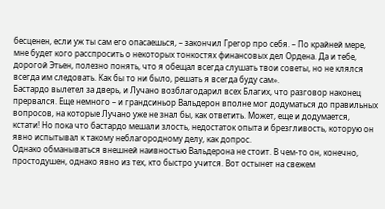бесценен, если уж ты сам его опасаешься, – закончил Грегор про себя. – По крайней мере, мне будет кого расспросить о некоторых тонкостях финансовых дел Ордена. Да и тебе, дорогой Этьен, полезно понять, что я обещал всегда слушать твои советы, но не клялся всегда им следовать. Как бы то ни было, решать я всегда буду сам».
Бастардо вылетел за дверь, и Лучано возблагодарил всех Благих, что разговор наконец прервался. Еще немного – и грандсиньор Вальдерон вполне мог додуматься до правильных вопросов, на которые Лучано уже не знал бы, как ответить. Может, еще и додумается, кстати! Но пока что бастардо мешали злость, недостаток опыта и брезгливость, которую он явно испытывал к такому неблагородному делу, как допрос.
Однако обманываться внешней наивностью Вальдерона не стоит. В чем-то он, конечно, простодушен, однако явно из тех, кто быстро учится. Вот остынет на свежем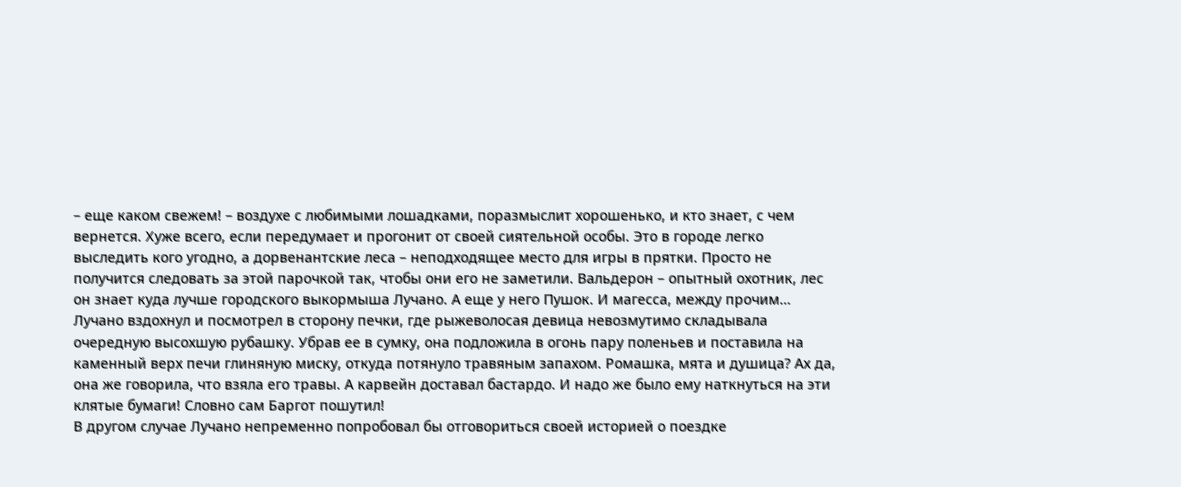– еще каком свежем! – воздухе с любимыми лошадками, поразмыслит хорошенько, и кто знает, с чем вернется. Хуже всего, если передумает и прогонит от своей сиятельной особы. Это в городе легко выследить кого угодно, а дорвенантские леса – неподходящее место для игры в прятки. Просто не получится следовать за этой парочкой так, чтобы они его не заметили. Вальдерон – опытный охотник, лес он знает куда лучше городского выкормыша Лучано. А еще у него Пушок. И магесса, между прочим…
Лучано вздохнул и посмотрел в сторону печки, где рыжеволосая девица невозмутимо складывала очередную высохшую рубашку. Убрав ее в сумку, она подложила в огонь пару поленьев и поставила на каменный верх печи глиняную миску, откуда потянуло травяным запахом. Ромашка, мята и душица? Ах да, она же говорила, что взяла его травы. А карвейн доставал бастардо. И надо же было ему наткнуться на эти клятые бумаги! Словно сам Баргот пошутил!
В другом случае Лучано непременно попробовал бы отговориться своей историей о поездке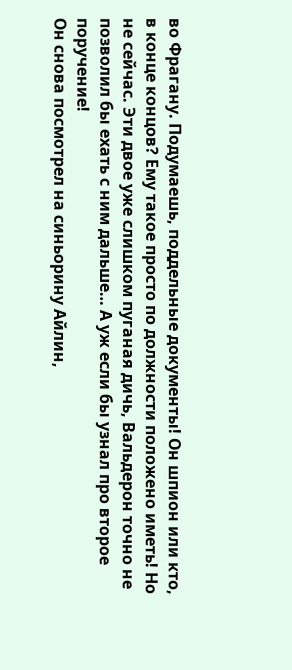во Фрагану. Подумаешь, поддельные документы! Он шпион или кто, в конце концов? Ему такое просто по должности положено иметь! Но не сейчас. Эти двое уже слишком пуганая дичь, Вальдерон точно не позволил бы ехать с ним дальше… А уж если бы узнал про второе поручение!
Он снова посмотрел на синьорину Айлин,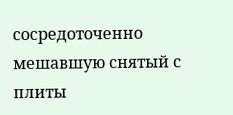сосредоточенно мешавшую снятый с плиты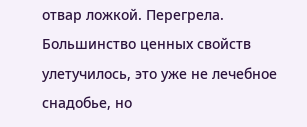отвар ложкой. Перегрела. Большинство ценных свойств улетучилось, это уже не лечебное снадобье, но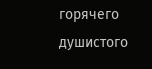горячего душистого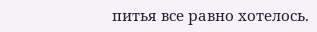питья все равно хотелось.